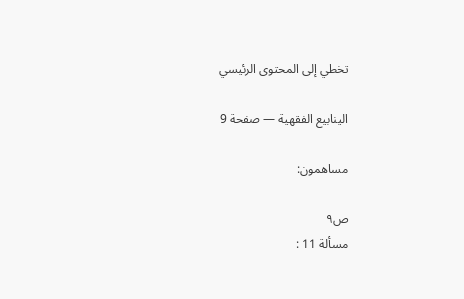تخطي إلى المحتوى الرئيسي

الينابيع الفقهية — صفحة 9

مساهمون:

ص٩
مسألة 11 :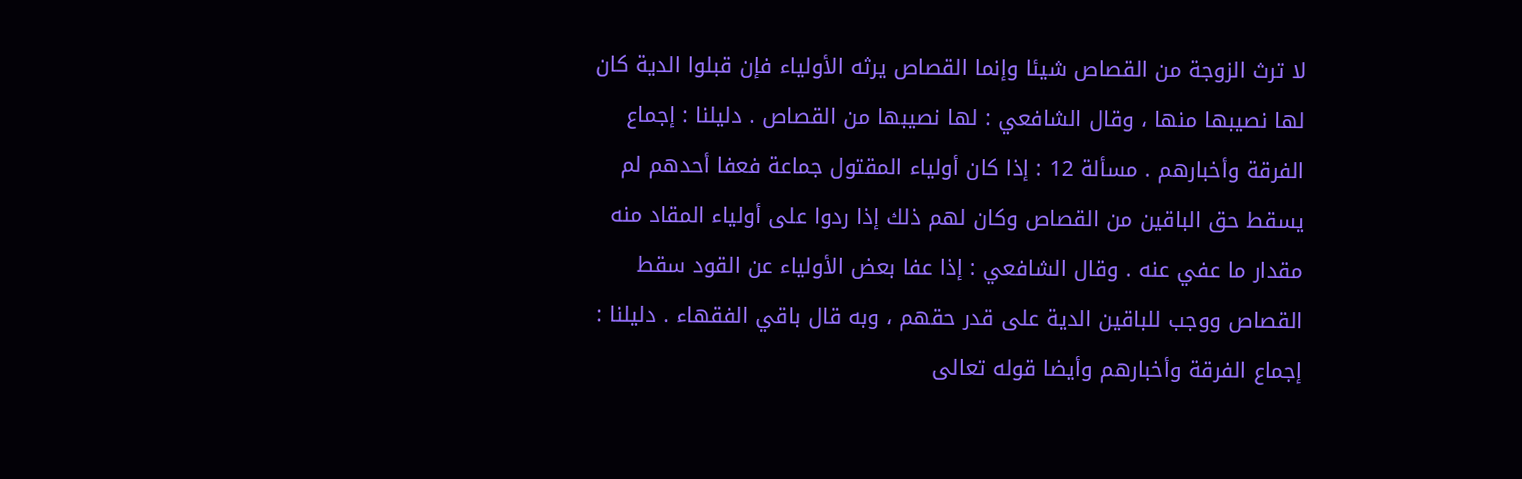لا ترث الزوجة من القصاص شيئا وإنما القصاص يرثه الأولياء فإن قبلوا الدية كان لها نصيبها منها ، وقال الشافعي : لها نصيبها من القصاص . دليلنا : إجماع الفرقة وأخبارهم . مسألة 12 : إذا كان أولياء المقتول جماعة فعفا أحدهم لم يسقط حق الباقين من القصاص وكان لهم ذلك إذا ردوا على أولياء المقاد منه مقدار ما عفي عنه . وقال الشافعي : إذا عفا بعض الأولياء عن القود سقط القصاص ووجب للباقين الدية على قدر حقهم ، وبه قال باقي الفقهاء . دليلنا : إجماع الفرقة وأخبارهم وأيضا قوله تعالى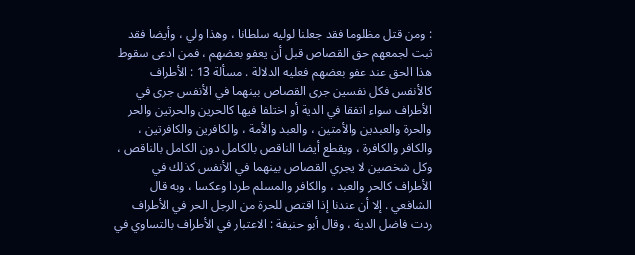: ومن قتل مظلوما فقد جعلنا لوليه سلطانا ، وهذا ولي ، وأيضا فقد ثبت لجمعهم حق القصاص قبل أن يعفو بعضهم ، فمن ادعى سقوط هذا الحق عند عفو بعضهم فعليه الدلالة . مسألة 13 : الأطراف كالأنفس فكل نفسين جرى القصاص بينهما في الأنفس جرى في الأطراف سواء اتفقا في الدية أو اختلفا فيها كالحرين والحرتين والحر والحرة والعبدين والأمتين ، والعبد والأمة ، والكافرين والكافرتين ، والكافر والكافرة ، ويقطع أيضا الناقص بالكامل دون الكامل بالناقص ، وكل شخصين لا يجري القصاص بينهما في الأنفس كذلك في الأطراف كالحر والعبد ، والكافر والمسلم طردا وعكسا ، وبه قال الشافعي . إلا أن عندنا إذا اقتص للحرة من الرجل الحر في الأطراف ردت فاضل الدية ، وقال أبو حنيفة : الاعتبار في الأطراف بالتساوي في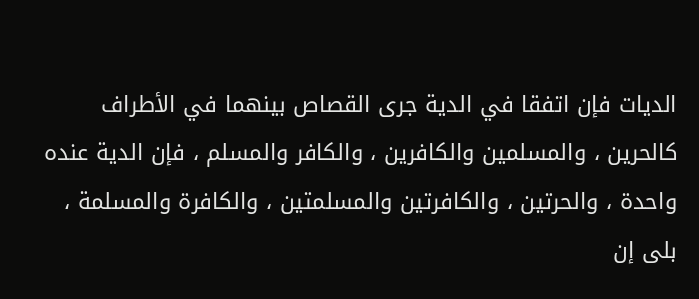الديات فإن اتفقا في الدية جرى القصاص بينهما في الأطراف كالحرين ، والمسلمين والكافرين ، والكافر والمسلم ، فإن الدية عنده واحدة ، والحرتين ، والكافرتين والمسلمتين ، والكافرة والمسلمة ، بلى إن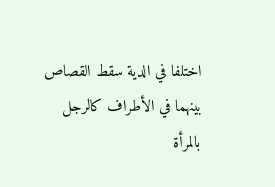اختلفا في الدية سقط القصاص بينهما في الأطراف كالرجل بالمرأة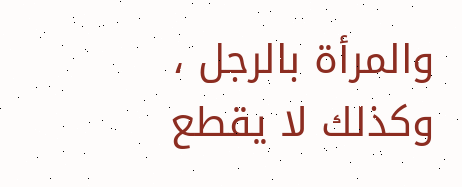والمرأة بالرجل ، وكذلك لا يقطع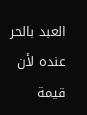العبد بالحر عنده لأن قيمة